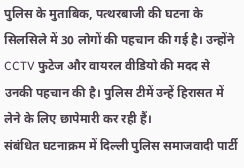पुलिस के मुताबिक, पत्थरबाजी की घटना के सिलसिले में 30 लोगों की पहचान की गई है। उन्होंने CCTV फुटेज और वायरल वीडियो की मदद से उनकी पहचान की है। पुलिस टीमें उन्हें हिरासत में लेने के लिए छापेमारी कर रही हैं।
संबंधित घटनाक्रम में दिल्ली पुलिस समाजवादी पार्टी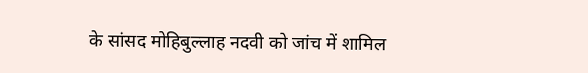के सांसद मोहिबुल्लाह नदवी को जांच में शामिल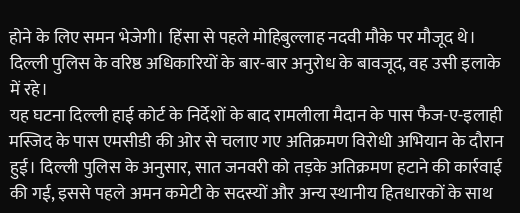होने के लिए समन भेजेगी। हिंसा से पहले मोहिबुल्लाह नदवी मौके पर मौजूद थे। दिल्ली पुलिस के वरिष्ठ अधिकारियों के बार-बार अनुरोध के बावजूद, वह उसी इलाके में रहे।
यह घटना दिल्ली हाई कोर्ट के निर्देशों के बाद रामलीला मैदान के पास फैज-ए-इलाही मस्जिद के पास एमसीडी की ओर से चलाए गए अतिक्रमण विरोधी अभियान के दौरान हुई। दिल्ली पुलिस के अनुसार, सात जनवरी को तड़के अतिक्रमण हटाने की कार्रवाई की गई, इससे पहले अमन कमेटी के सदस्यों और अन्य स्थानीय हितधारकों के साथ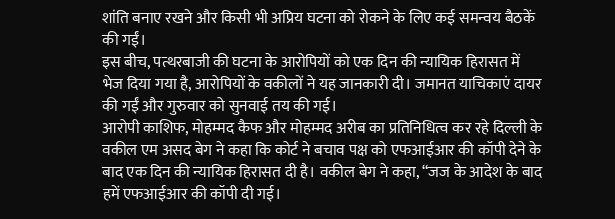शांति बनाए रखने और किसी भी अप्रिय घटना को रोकने के लिए कई समन्वय बैठकें की गईं।
इस बीच, पत्थरबाजी की घटना के आरोपियों को एक दिन की न्यायिक हिरासत में भेज दिया गया है, आरोपियों के वकीलों ने यह जानकारी दी। जमानत याचिकाएं दायर की गईं और गुरुवार को सुनवाई तय की गई।
आरोपी काशिफ, मोहम्मद कैफ और मोहम्मद अरीब का प्रतिनिधित्व कर रहे दिल्ली के वकील एम असद बेग ने कहा कि कोर्ट ने बचाव पक्ष को एफआईआर की कॉपी देने के बाद एक दिन की न्यायिक हिरासत दी है। वकील बेग ने कहा, “जज के आदेश के बाद हमें एफआईआर की कॉपी दी गई।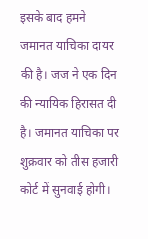इसके बाद हमने जमानत याचिका दायर की है। जज ने एक दिन की न्यायिक हिरासत दी है। जमानत याचिका पर शुक्रवार को तीस हजारी कोर्ट में सुनवाई होगी।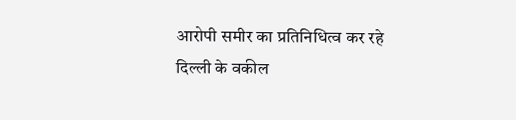आरोपी समीर का प्रतिनिधित्व कर रहे दिल्ली के वकील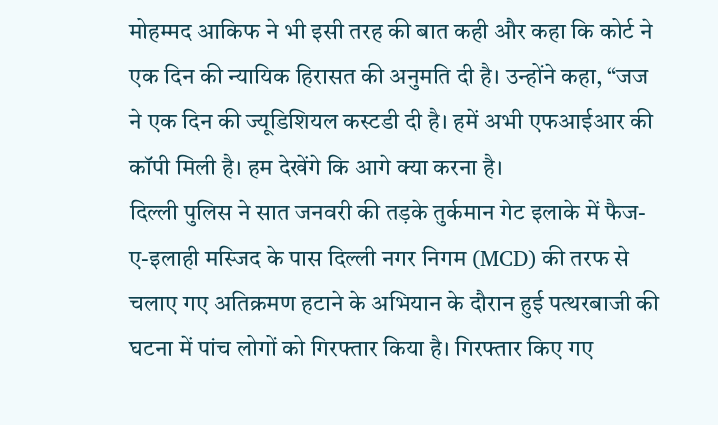मोहम्मद आकिफ ने भी इसी तरह की बात कही और कहा कि कोर्ट ने एक दिन की न्यायिक हिरासत की अनुमति दी है। उन्होंने कहा, “जज ने एक दिन की ज्यूडिशियल कस्टडी दी है। हमें अभी एफआईआर की कॉपी मिली है। हम देखेंगे कि आगे क्या करना है।
दिल्ली पुलिस ने सात जनवरी की तड़के तुर्कमान गेट इलाके में फैज-ए-इलाही मस्जिद के पास दिल्ली नगर निगम (MCD) की तरफ से चलाए गए अतिक्रमण हटाने के अभियान के दौरान हुई पत्थरबाजी की घटना में पांच लोगों को गिरफ्तार किया है। गिरफ्तार किए गए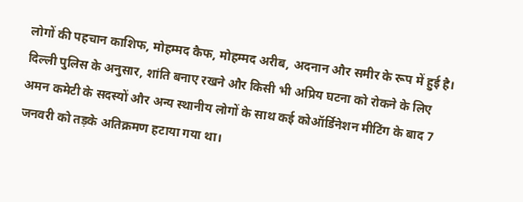लोगों की पहचान काशिफ, मोहम्मद कैफ, मोहम्मद अरीब, अदनान और समीर के रूप में हुई है।
दिल्ली पुलिस के अनुसार, शांति बनाए रखने और किसी भी अप्रिय घटना को रोकने के लिए अमन कमेटी के सदस्यों और अन्य स्थानीय लोगों के साथ कई कोऑर्डिनेशन मीटिंग के बाद 7 जनवरी को तड़के अतिक्रमण हटाया गया था।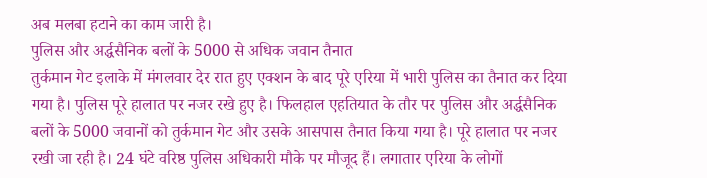अब मलबा हटाने का काम जारी है।
पुलिस और अर्द्धसैनिक बलों के 5000 से अधिक जवान तैनात
तुर्कमान गेट इलाके में मंगलवार देर रात हुए एक्शन के बाद पूरे एरिया में भारी पुलिस का तैनात कर दिया गया है। पुलिस पूरे हालात पर नजर रखे हुए है। फिलहाल एहतियात के तौर पर पुलिस और अर्द्धसैनिक बलों के 5000 जवानों को तुर्कमान गेट और उसके आसपास तैनात किया गया है। पूरे हालात पर नजर रखी जा रही है। 24 घंटे वरिष्ठ पुलिस अधिकारी मौके पर मौजूद हैं। लगातार एरिया के लोगों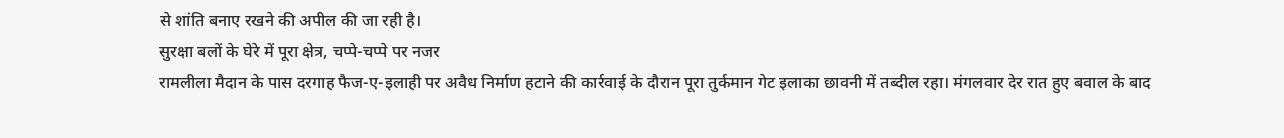से शांति बनाए रखने की अपील की जा रही है।
सुरक्षा बलों के घेरे में पूरा क्षेत्र, चप्पे-चप्पे पर नजर
रामलीला मैदान के पास दरगाह फैज-ए-इलाही पर अवैध निर्माण हटाने की कार्रवाई के दौरान पूरा तुर्कमान गेट इलाका छावनी में तब्दील रहा। मंगलवार देर रात हुए बवाल के बाद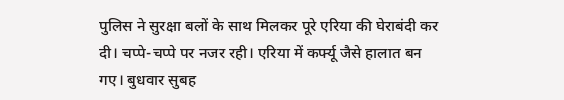पुलिस ने सुरक्षा बलों के साथ मिलकर पूरे एरिया की घेराबंदी कर दी। चप्पे-चप्पे पर नजर रही। एरिया में कर्फ्यू जैसे हालात बन गए। बुधवार सुबह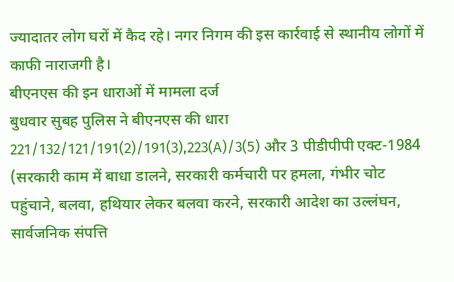ज्यादातर लोग घरों में कैद रहे। नगर निगम की इस कार्रवाई से स्थानीय लोगों में काफी नाराजगी है।
बीएनएस की इन धाराओं में मामला दर्ज
बुधवार सुबह पुलिस ने बीएनएस की धारा 221/132/121/191(2)/191(3),223(A)/3(5) और 3 पीडीपीपी एक्ट-1984 (सरकारी काम में बाधा डालने, सरकारी कर्मचारी पर हमला, गंभीर चोट पहुंचाने, बलवा, हथियार लेकर बलवा करने, सरकारी आदेश का उल्लंघन, सार्वजनिक संपत्ति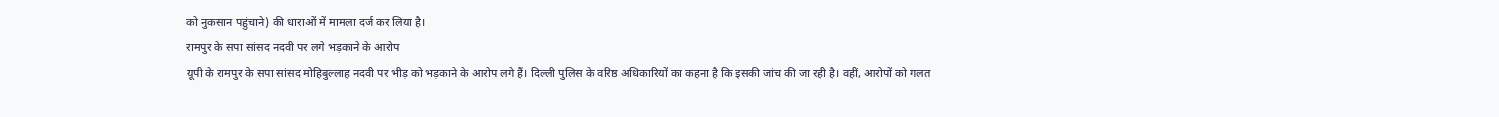को नुकसान पहुंचाने) की धाराओं में मामला दर्ज कर लिया है।
रामपुर के सपा सांसद नदवी पर लगे भड़काने के आरोप
यूपी के रामपुर के सपा सांसद मोहिबुल्लाह नदवी पर भीड़ को भड़काने के आरोप लगे हैं। दिल्ली पुलिस के वरिष्ठ अधिकारियों का कहना है कि इसकी जांच की जा रही है। वहीं, आरोपों को गलत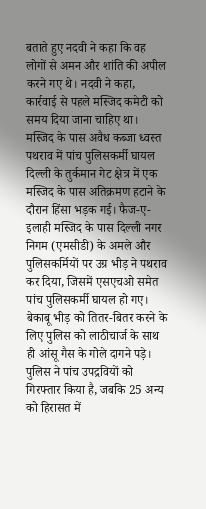बताते हुए नदवी ने कहा कि वह लोगों से अमन और शांति की अपील करने गए थे। नदवी ने कहा, कार्रवाई से पहले मस्जिद कमेटी को समय दिया जाना चाहिए था।
मस्जिद के पास अवैध कब्जा ध्वस्त पथराव में पांच पुलिसकर्मी घायल
दिल्ली के तुर्कमान गेट क्षेत्र में एक मस्जिद के पास अतिक्रमण हटाने के दौरान हिंसा भड़क गई। फैज-ए-इलाही मस्जिद के पास दिल्ली नगर निगम (एमसीडी) के अमले और पुलिसकर्मियों पर उग्र भीड़ ने पथराव कर दिया, जिसमें एसएचओ समेत पांच पुलिसकर्मी घायल हो गए। बेकाबू भीड़ को तितर-बितर करने के लिए पुलिस को लाठीचार्ज के साथ ही आंसू गैस के गोले दागने पड़े। पुलिस ने पांच उपद्रवियों को गिरफ्तार किया है, जबकि 25 अन्य को हिरासत में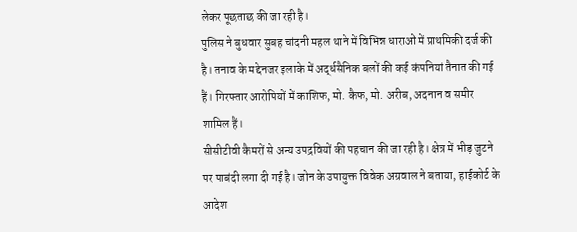लेकर पूछताछ की जा रही है।
पुलिस ने बुधवार सुबह चांदनी महल थाने में विभिन्न धाराओं में प्राथमिकी दर्ज की है। तनाव के मद्देनजर इलाके में अर्द्धसैनिक बलों की कई कंपनियां तैनात की गई हैं। गिरफ्तार आरोपियों में काशिफ, मो. कैफ, मो. अरीब, अदनान व समीर शामिल हैं।
सीसीटीवी कैमरों से अन्य उपद्रवियों की पहचान की जा रही है। क्षेत्र में भीड़ जुटने पर पाबंदी लगा दी गई है। जोन के उपायुक्त विवेक अग्रवाल ने बताया, हाईकोर्ट के आदेश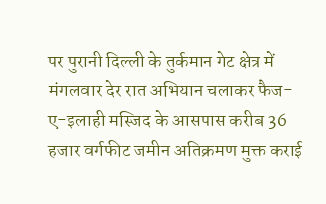पर पुरानी दिल्ली के तुर्कमान गेट क्षेत्र में मंगलवार देर रात अभियान चलाकर फैज-ए-इलाही मस्जिद के आसपास करीब 36 हजार वर्गफीट जमीन अतिक्रमण मुक्त कराई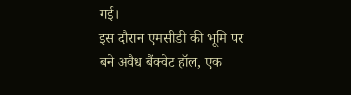गई।
इस दौरान एमसीडी की भूमि पर बने अवैध बैंक्वेट हॉल, एक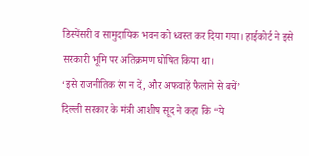डिस्पेंसरी व सामुदायिक भवन को ध्वस्त कर दिया गया। हाईकोर्ट ने इसे सरकारी भूमि पर अतिक्रमण घोषित किया था।
‘इसे राजनीतिक रंग न दें, और अफवाहें फैलाने से बचें’
दिल्ली सरकार के मंत्री आशीष सूद ने कहा कि “ये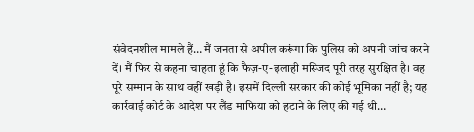संवेदनशील मामले हैं… मैं जनता से अपील करूंगा कि पुलिस को अपनी जांच करने दें। मैं फिर से कहना चाहता हूं कि फैज़-ए-इलाही मस्जिद पूरी तरह सुरक्षित है। वह पूरे सम्मान के साथ वहीं खड़ी है। इसमें दिल्ली सरकार की कोई भूमिका नहीं है; यह कार्रवाई कोर्ट के आदेश पर लैंड माफिया को हटाने के लिए की गई थी…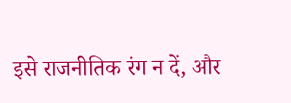इसे राजनीतिक रंग न दें, और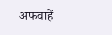अफवाहें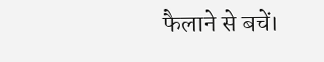फैलाने से बचें।